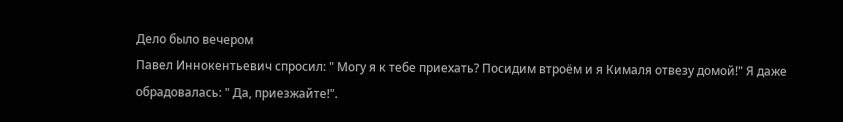Дело было вечером
Павел Иннокентьевич спросил: " Могу я к тебе приехать? Посидим втроём и я Кималя отвезу домой!" Я даже обрадовалась: " Да, приезжайте!".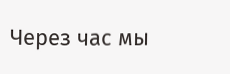Через час мы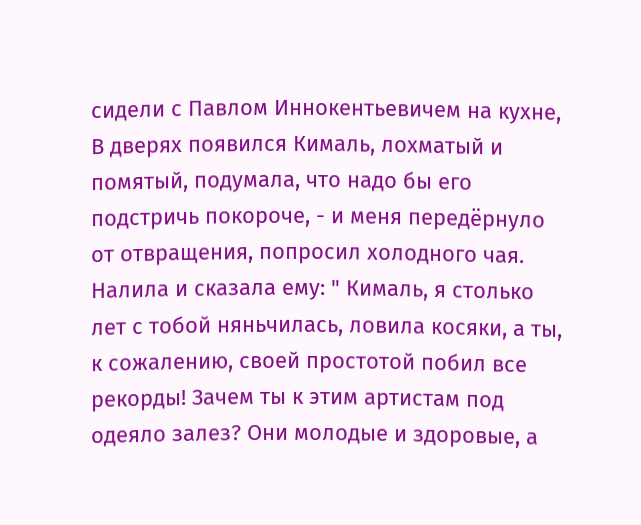сидели с Павлом Иннокентьевичем на кухне, В дверях появился Кималь, лохматый и помятый, подумала, что надо бы его подстричь покороче, - и меня передёрнуло от отвращения, попросил холодного чая. Налила и сказала ему: " Кималь, я столько лет с тобой няньчилась, ловила косяки, а ты, к сожалению, своей простотой побил все рекорды! Зачем ты к этим артистам под одеяло залез? Они молодые и здоровые, а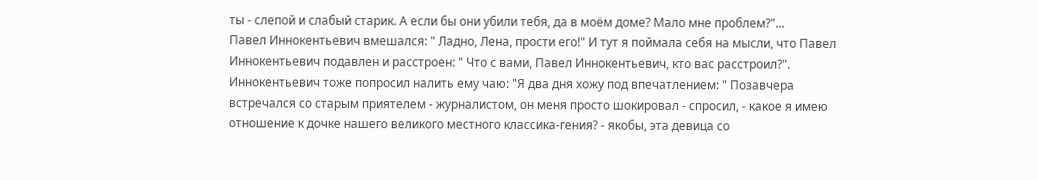ты - слепой и слабый старик. А если бы они убили тебя, да в моём доме? Мало мне проблем?"...
Павел Иннокентьевич вмешался: " Ладно, Лена, прости его!" И тут я поймала себя на мысли, что Павел Иннокентьевич подавлен и расстроен: " Что с вами, Павел Иннокентьевич, кто вас расстроил?". Иннокентьевич тоже попросил налить ему чаю: "Я два дня хожу под впечатлением: " Позавчера встречался со старым приятелем - журналистом, он меня просто шокировал - спросил, - какое я имею отношение к дочке нашего великого местного классика-гения? - якобы, эта девица со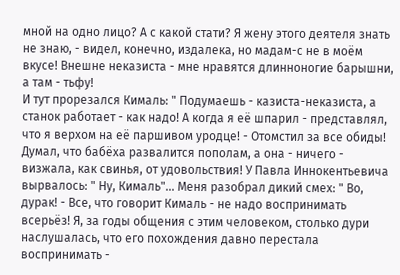мной на одно лицо? А с какой стати? Я жену этого деятеля знать не знаю, - видел, конечно, издалека, но мадам-с не в моём вкусе! Внешне неказиста - мне нравятся длинноногие барышни, а там - тьфу!
И тут прорезался Кималь: " Подумаешь - казиста-неказиста, а станок работает - как надо! А когда я её шпарил - представлял, что я верхом на её паршивом уродце! - Отомстил за все обиды! Думал, что бабёха развалится пополам, а она - ничего - визжала, как свинья, от удовольствия! У Павла Иннокентьевича вырвалось: " Ну, Кималь"... Меня разобрал дикий смех: " Во, дурак! - Все, что говорит Кималь - не надо воспринимать всерьёз! Я, за годы общения с этим человеком, столько дури наслушалась, что его похождения давно перестала воспринимать -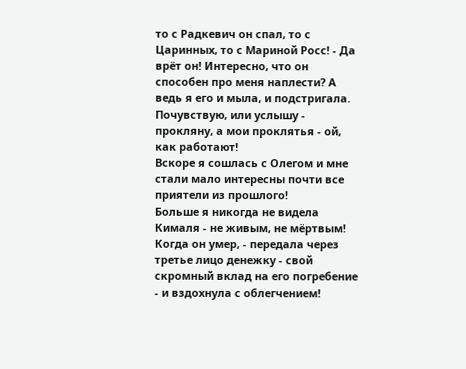то с Радкевич он спал, то с Царинных, то с Мариной Росс! - Да врёт он! Интересно, что он способен про меня наплести? А ведь я его и мыла, и подстригала. Почувствую, или услышу - прокляну, а мои проклятья - ой, как работают!
Вскоре я сошлась с Олегом и мне стали мало интересны почти все приятели из прошлого!
Больше я никогда не видела Кималя - не живым, не мёртвым! Когда он умер, - передала через третье лицо денежку - свой скромный вклад на его погребение - и вздохнула с облегчением!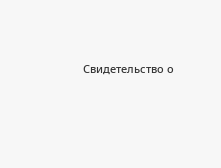Свидетельство о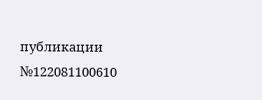публикации №122081100610